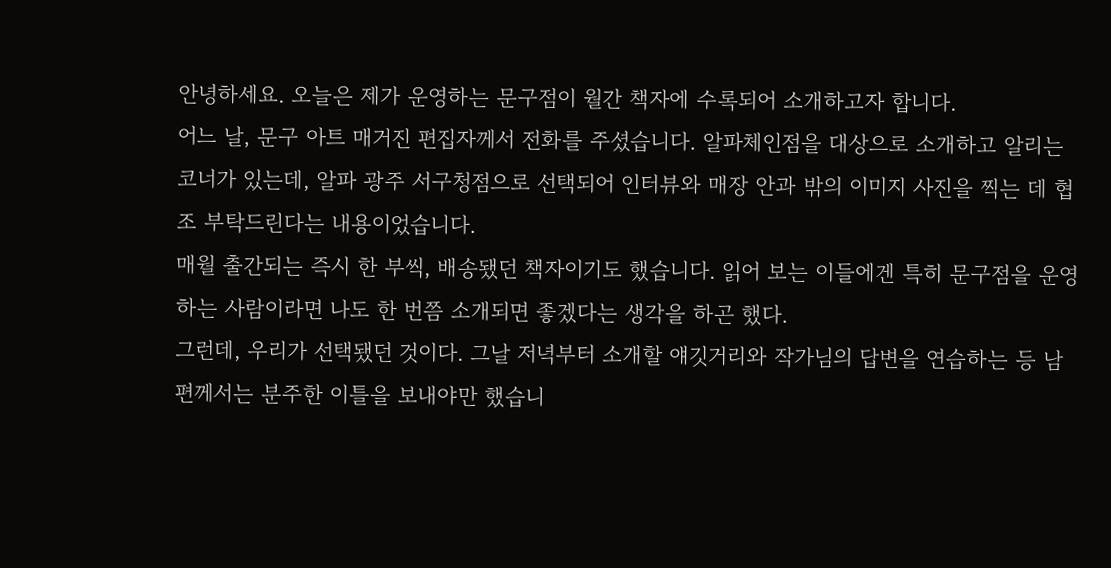안녕하세요. 오늘은 제가 운영하는 문구점이 월간 책자에 수록되어 소개하고자 합니다.
어느 날, 문구 아트 매거진 편집자께서 전화를 주셨습니다. 알파체인점을 대상으로 소개하고 알리는 코너가 있는데, 알파 광주 서구청점으로 선택되어 인터뷰와 매장 안과 밖의 이미지 사진을 찍는 데 협조 부탁드린다는 내용이었습니다.
매월 출간되는 즉시 한 부씩, 배송됐던 책자이기도 했습니다. 읽어 보는 이들에겐 특히 문구점을 운영하는 사람이라면 나도 한 번쯤 소개되면 좋겠다는 생각을 하곤 했다.
그런데, 우리가 선택됐던 것이다. 그날 저녁부터 소개할 얘깃거리와 작가님의 답변을 연습하는 등 남편께서는 분주한 이틀을 보내야만 했습니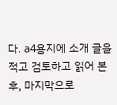다. a4용지에 소개 글을 적고 검토하고 읽어 본 후, 마지막으로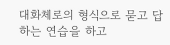대화체로의 형식으로 묻고 답하는 연습을 하고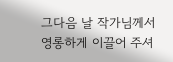그다음 날 작가님께서 영롱하게 이끌어 주셔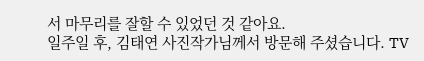서 마무리를 잘할 수 있었던 것 같아요.
일주일 후, 김태연 사진작가님께서 방문해 주셨습니다. TV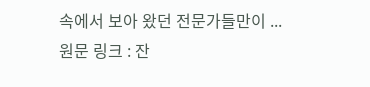속에서 보아 왔던 전문가들만이 ...
원문 링크 : 잔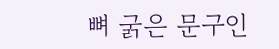뼈 굵은 문구인